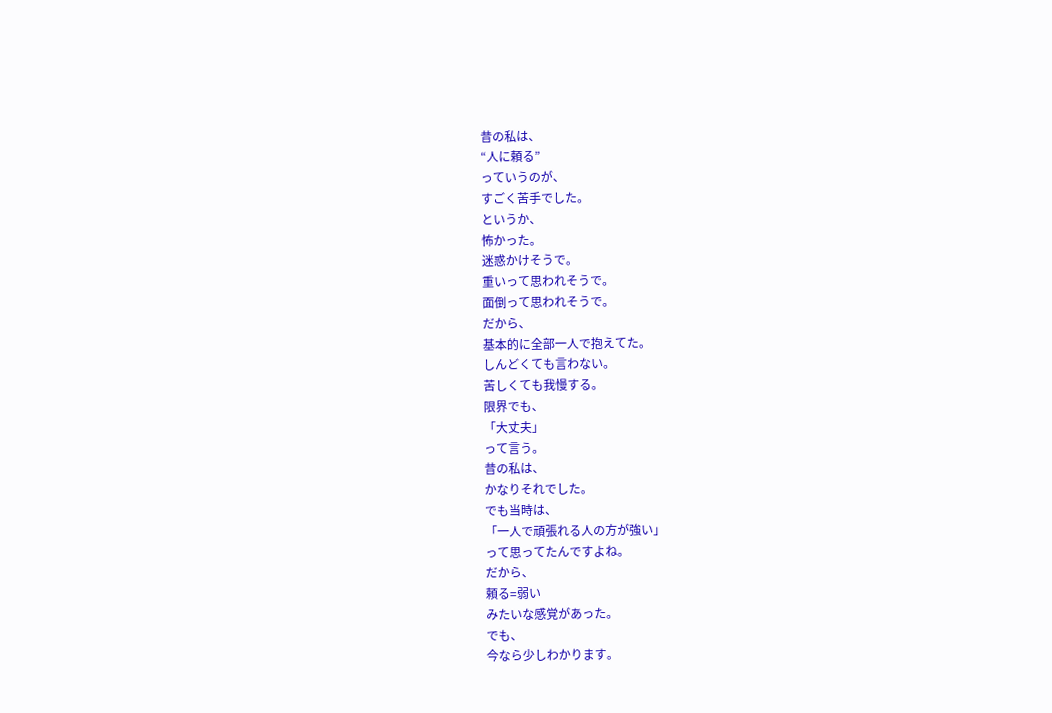昔の私は、
“人に頼る”
っていうのが、
すごく苦手でした。
というか、
怖かった。
迷惑かけそうで。
重いって思われそうで。
面倒って思われそうで。
だから、
基本的に全部一人で抱えてた。
しんどくても言わない。
苦しくても我慢する。
限界でも、
「大丈夫」
って言う。
昔の私は、
かなりそれでした。
でも当時は、
「一人で頑張れる人の方が強い」
って思ってたんですよね。
だから、
頼る=弱い
みたいな感覚があった。
でも、
今なら少しわかります。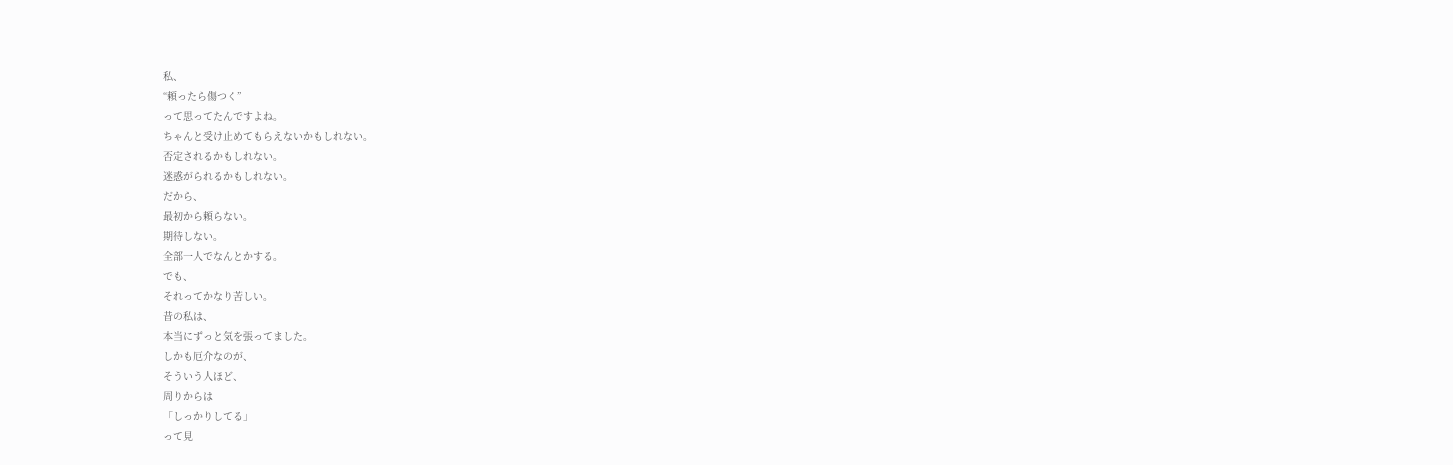私、
“頼ったら傷つく”
って思ってたんですよね。
ちゃんと受け止めてもらえないかもしれない。
否定されるかもしれない。
迷惑がられるかもしれない。
だから、
最初から頼らない。
期待しない。
全部一人でなんとかする。
でも、
それってかなり苦しい。
昔の私は、
本当にずっと気を張ってました。
しかも厄介なのが、
そういう人ほど、
周りからは
「しっかりしてる」
って見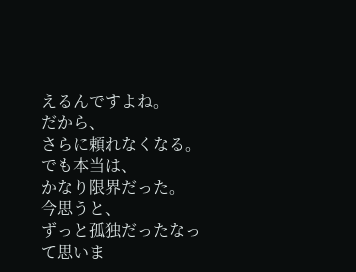えるんですよね。
だから、
さらに頼れなくなる。
でも本当は、
かなり限界だった。
今思うと、
ずっと孤独だったなって思いま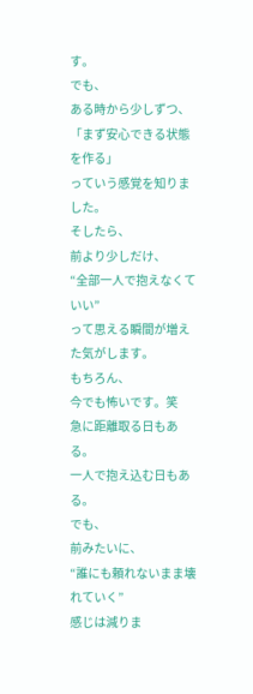す。
でも、
ある時から少しずつ、
「まず安心できる状態を作る」
っていう感覚を知りました。
そしたら、
前より少しだけ、
“全部一人で抱えなくていい”
って思える瞬間が増えた気がします。
もちろん、
今でも怖いです。笑
急に距離取る日もある。
一人で抱え込む日もある。
でも、
前みたいに、
“誰にも頼れないまま壊れていく”
感じは減りま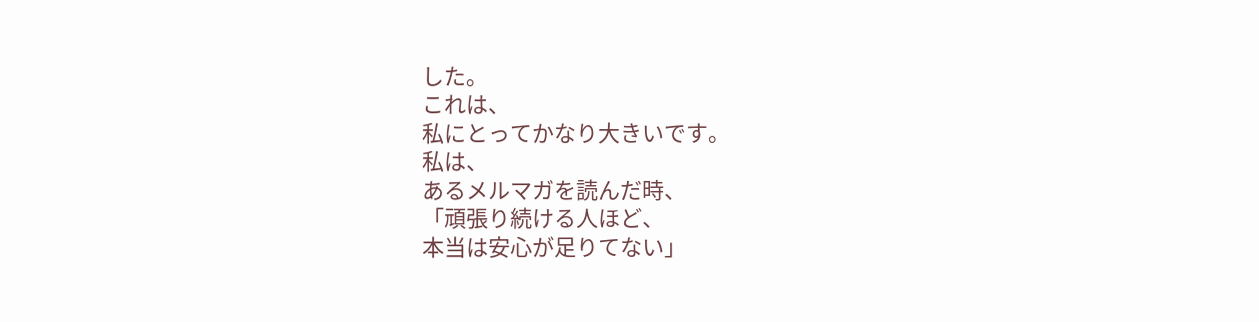した。
これは、
私にとってかなり大きいです。
私は、
あるメルマガを読んだ時、
「頑張り続ける人ほど、
本当は安心が足りてない」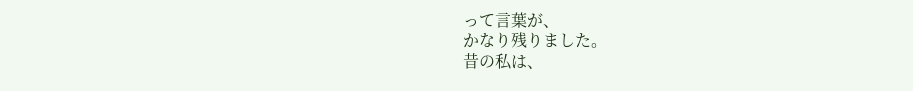って言葉が、
かなり残りました。
昔の私は、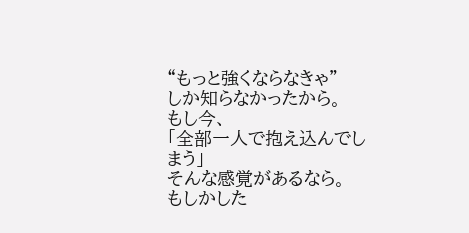“もっと強くならなきゃ”
しか知らなかったから。
もし今、
「全部一人で抱え込んでしまう」
そんな感覚があるなら。
もしかした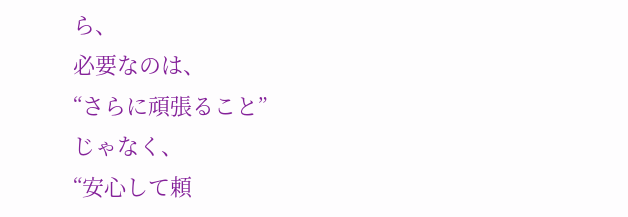ら、
必要なのは、
“さらに頑張ること”
じゃなく、
“安心して頼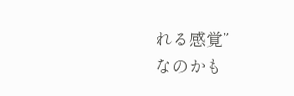れる感覚”
なのかも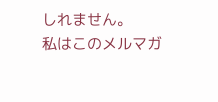しれません。
私はこのメルマガ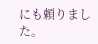にも頼りました。